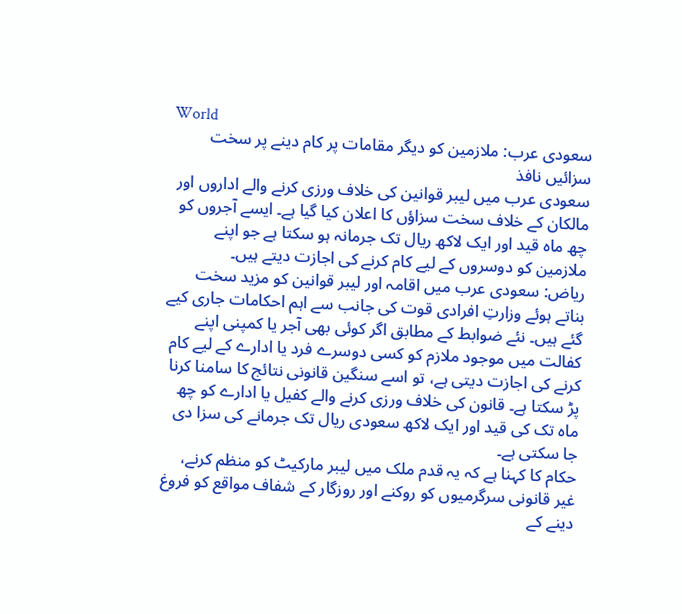World
سعودی عرب: ملازمین کو دیگر مقامات پر کام دینے پر سخت سزائیں نافذ
سعودی عرب میں لیبر قوانین کی خلاف ورزی کرنے والے اداروں اور مالکان کے خلاف سخت سزاؤں کا اعلان کیا گیا ہے۔ ایسے آجروں کو چھ ماہ قید اور ایک لاکھ ریال تک جرمانہ ہو سکتا ہے جو اپنے ملازمین کو دوسروں کے لیے کام کرنے کی اجازت دیتے ہیں۔
ریاض: سعودی عرب میں اقامہ اور لیبر قوانین کو مزید سخت بناتے ہوئے وزارتِ افرادی قوت کی جانب سے اہم احکامات جاری کیے گئے ہیں۔ نئے ضوابط کے مطابق اگر کوئی بھی آجر یا کمپنی اپنے کفالت میں موجود ملازم کو کسی دوسرے فرد یا ادارے کے لیے کام کرنے کی اجازت دیتی ہے، تو اسے سنگین قانونی نتائج کا سامنا کرنا پڑ سکتا ہے۔ قانون کی خلاف ورزی کرنے والے کفیل یا ادارے کو چھ ماہ تک کی قید اور ایک لاکھ سعودی ریال تک جرمانے کی سزا دی جا سکتی ہے۔
حکام کا کہنا ہے کہ یہ قدم ملک میں لیبر مارکیٹ کو منظم کرنے، غیر قانونی سرگرمیوں کو روکنے اور روزگار کے شفاف مواقع کو فروغ دینے کے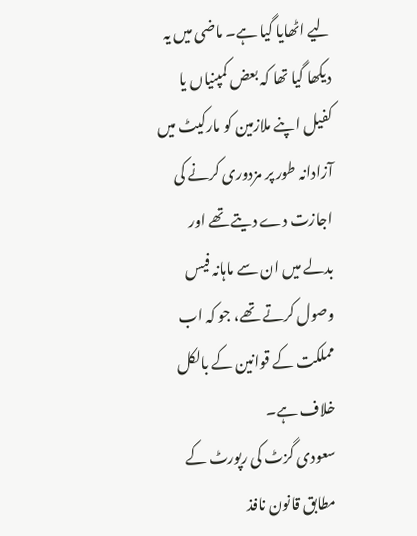لیے اٹھایا گیا ہے۔ ماضی میں یہ دیکھا گیا تھا کہ بعض کمپنیاں یا کفیل اپنے ملازمین کو مارکیٹ میں آزادانہ طور پر مزدوری کرنے کی اجازت دے دیتے تھے اور بدلے میں ان سے ماہانہ فیس وصول کرتے تھے، جو کہ اب مملکت کے قوانین کے بالکل خلاف ہے۔
سعودی گزٹ کی رپورٹ کے مطابق قانون نافذ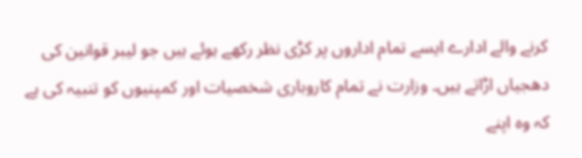کرنے والے ادارے ایسے تمام اداروں پر کڑی نظر رکھے ہوئے ہیں جو لیبر قوانین کی دھجیاں اڑاتے ہیں۔ وزارت نے تمام کاروباری شخصیات اور کمپنیوں کو تنبیہ کی ہے کہ وہ اپنے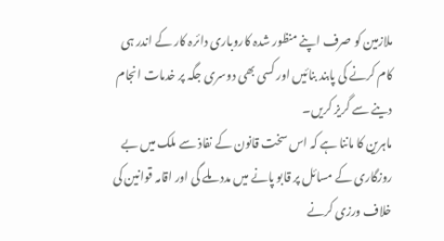ملازمین کو صرف اپنے منظور شدہ کاروباری دائرہ کار کے اندر ہی کام کرنے کی پابند بنائیں اور کسی بھی دوسری جگہ پر خدمات انجام دینے سے گریز کریں۔
ماہرین کا ماننا ہے کہ اس سخت قانون کے نفاذ سے ملک میں بے روزگاری کے مسائل پر قابو پانے میں مدد ملے گی اور اقامہ قوانین کی خلاف ورزی کرنے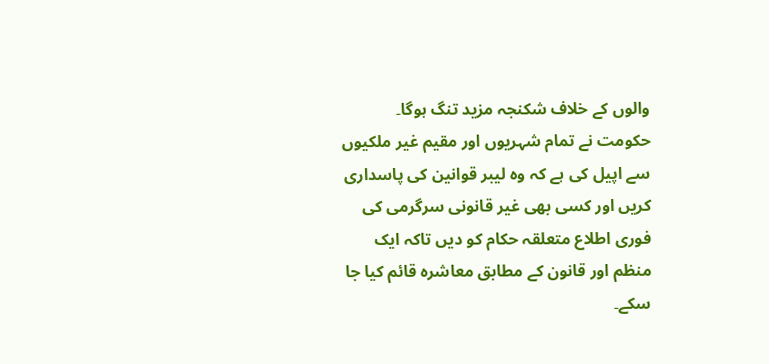والوں کے خلاف شکنجہ مزید تنگ ہوگا۔ حکومت نے تمام شہریوں اور مقیم غیر ملکیوں سے اپیل کی ہے کہ وہ لیبر قوانین کی پاسداری کریں اور کسی بھی غیر قانونی سرگرمی کی فوری اطلاع متعلقہ حکام کو دیں تاکہ ایک منظم اور قانون کے مطابق معاشرہ قائم کیا جا سکے۔